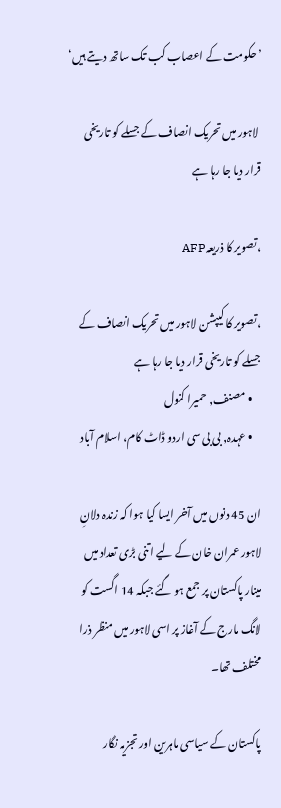’حکومت کے اعصاب کب تک ساتھ دیتے ہیں‘

 لاہور میں تحریک انصاف کے جسلے کو تاریخی قرار دیا جا رہا ہے

،تصویر کا ذریعہAFP

،تصویر کا کیپشن لاہور میں تحریک انصاف کے جسلے کو تاریخی قرار دیا جا رہا ہے
    • مصنف, حمیرا کنول
    • عہدہ, بی بی سی اردو ڈاٹ کام، اسلام آباد

ان 45 دنوں میں آخر ایسا کیا ہوا کہ زندہ دلانِ لاہور عمران خان کے لیے اتنی بڑی تعداد میں مینار پاکستان پر جمع ہو گئے جبکہ 14 اگست کو لانگ مارج کے آغاز پر اسی لاہور میں منظر ذرا مختلف تھا۔

پاکستان کے سیاسی ماہرین اور تجزیہ نگار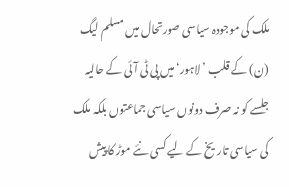ملک کی موجودہ سیاسی صورتحال میں مسلم لیگ (ن) کے قلب ’لاہور‘ میں پی ٹی آئی کے حالیہ جلسے کو نہ صرف دونوں سیاسی جماعتوں بلکہ ملک کی سیاسی تاریخ کے لیے کسی نئے موڑ کا پیش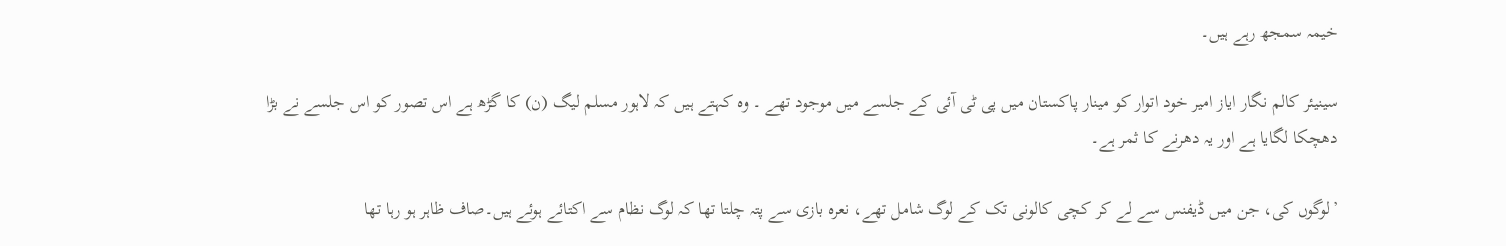خیمہ سمجھ رہے ہیں۔

سینیئر کالم نگار ایاز امیر خود اتوار کو مینار پاکستان میں پی ٹی آئی کے جلسے میں موجود تھے ۔ وہ کہتے ہیں کہ لاہور مسلم لیگ (ن) کا گڑھ ہے اس تصور کو اس جلسے نے بڑا دھچکا لگایا ہے اور یہ دھرنے کا ثمر ہے۔

’لوگوں کی، جن میں ڈیفنس سے لے کر کچی کالونی تک کے لوگ شامل تھے، نعرہ بازی سے پتہ چلتا تھا کہ لوگ نظام سے اکتائے ہوئے ہیں۔صاف ظاہر ہو رہا تھا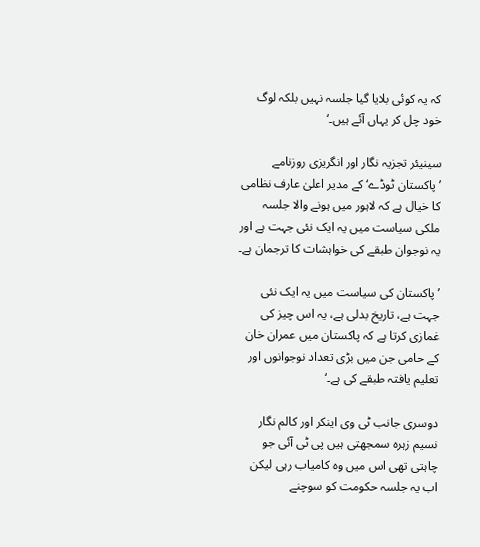کہ یہ کوئی بلایا گیا جلسہ نہیں بلکہ لوگ خود چل کر یہاں آئے ہیں۔‘

سینیئر تجزیہ نگار اور انگریزی روزنامے ’پاکستان ٹوڈے‘ کے مدیر اعلیٰ عارف نظامی کا خیال ہے کہ لاہور میں ہونے والا جلسہ ملکی سیاست میں یہ ایک نئی جہت ہے اور یہ نوجوان طبقے کی خواہشات کا ترجمان ہے۔

’پاکستان کی سیاست میں یہ ایک نئی جہت ہے، تاریخ بدلی ہے، یہ اس چیز کی غمازی کرتا ہے کہ پاکستان میں عمران خان کے حامی جن میں بڑی تعداد نوجوانوں اور تعلیم یافتہ طبقے کی ہے۔‘

دوسری جانب ٹی وی اینکر اور کالم نگار نسیم زہرہ سمجھتی ہیں پی ٹی آئی جو چاہتی تھی اس میں وہ کامیاب رہی لیکن اب یہ جلسہ حکومت کو سوچنے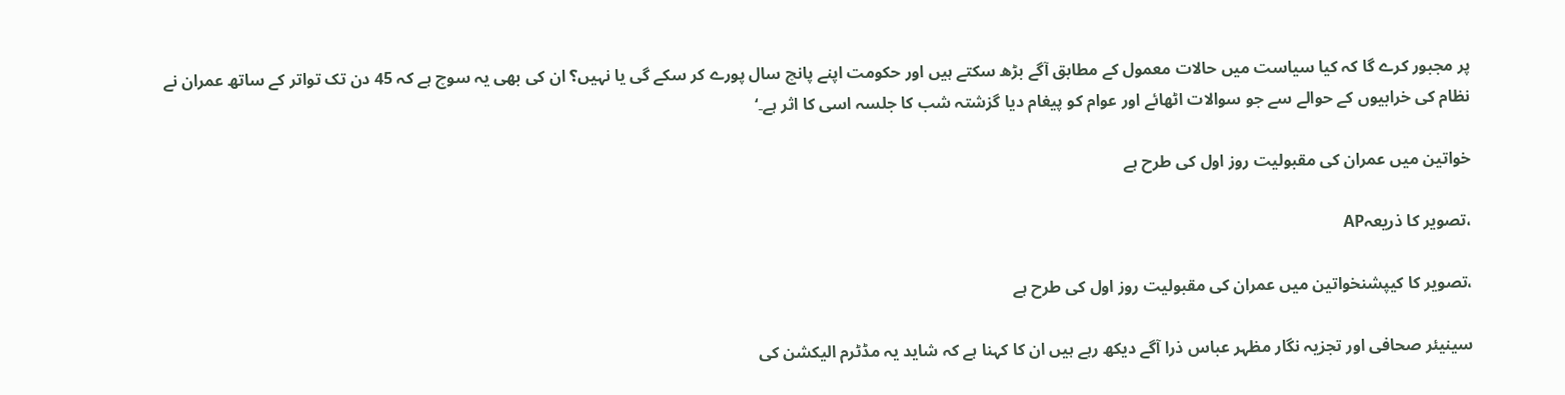پر مجبور کرے گا کہ کیا سیاست میں حالات معمول کے مطابق آگے بڑھ سکتے ہیں اور حکومت اپنے پانچ سال پورے کر سکے گی یا نہیں؟ ان کی بھی یہ سوچ ہے کہ 45 دن تک تواتر کے ساتھ عمران نے نظام کی خرابیوں کے حوالے سے جو سوالات اٹھائے اور عوام کو پیغام دیا گزشتہ شب کا جلسہ اسی کا اثر ہے۔‘

خواتین میں عمران کی مقبولیت روز اول کی طرح ہے

،تصویر کا ذریعہAP

،تصویر کا کیپشنخواتین میں عمران کی مقبولیت روز اول کی طرح ہے

سینیئر صحافی اور تجزیہ نگار مظہر عباس ذرا آگے دیکھ رہے ہیں ان کا کہنا ہے کہ شاید یہ مڈٹرم الیکشن کی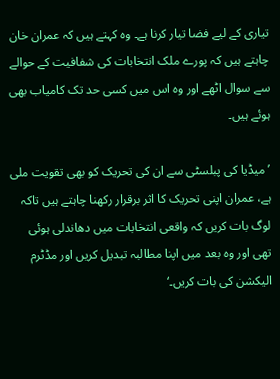تیاری کے لیے فضا تیار کرنا ہے۔ وہ کہتے ہیں کہ عمران خان چاہتے ہیں کہ پورے ملک انتخابات کی شفافیت کے حوالے سے سوال اٹھے اور وہ اس میں کسی حد تک کامیاب بھی ہوئے ہیں۔

’میڈیا کی پبلسٹی سے ان کی تحریک کو بھی تقویت ملی ہے، عمران اپنی تحریک کا اثر برقرار رکھنا چاہتے ہیں تاکہ لوگ بات کریں کہ واقعی انتخابات میں دھاندلی ہوئی تھی اور وہ بعد میں اپنا مطالبہ تبدیل کریں اور مڈٹرم الیکشن کی بات کریں۔‘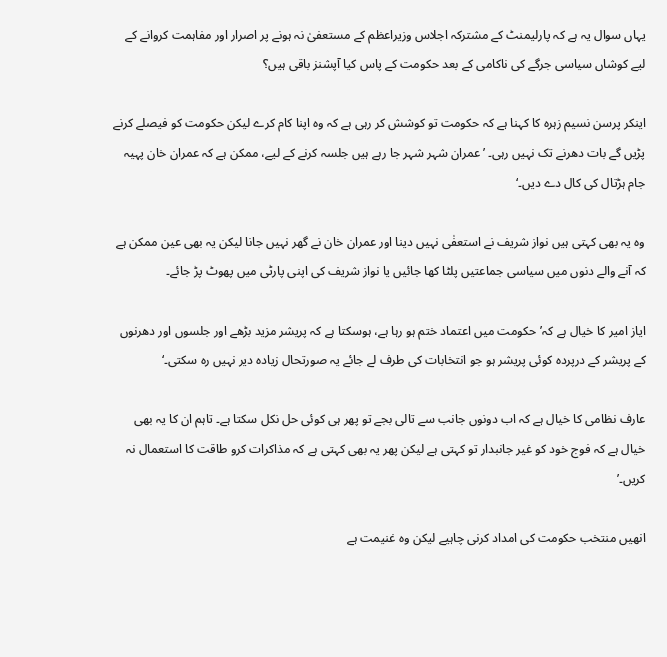یہاں سوال یہ ہے کہ پارلیمنٹ کے مشترکہ اجلاس وزیراعظم کے مستعفیٰ نہ ہونے پر اصرار اور مفاہمت کروانے کے لیے کوشاں سیاسی جرگے کی ناکامی کے بعد حکومت کے پاس کیا آپشنز باقی ہیں؟

اینکر پرسن نسیم زہرہ کا کہنا ہے کہ حکومت تو کوشش کر رہی ہے کہ وہ اپنا کام کرے لیکن حکومت کو فیصلے کرنے پڑیں گے بات دھرنے تک نہیں رہی۔ ’عمران شہر شہر جا رہے ہیں جلسہ کرنے کے لیے، ممکن ہے کہ عمران خان پہیہ جام ہڑتال کی کال دے دیں۔‘

وہ یہ بھی کہتی ہیں نواز شریف نے استعفٰی نہیں دینا اور عمران خان نے گھر نہیں جانا لیکن یہ بھی عین ممکن ہے کہ آنے والے دنوں میں سیاسی جماعتیں پلٹا کھا جائیں یا نواز شریف کی اپنی پارٹی میں پھوٹ پڑ جائے۔

ایاز امیر کا خیال ہے کہ’حکومت میں اعتماد ختم ہو رہا ہے، ہوسکتا ہے کہ پریشر مزید بڑھے اور جلسوں اور دھرنوں کے پریشر کے درپردہ کوئی پریشر ہو جو انتخابات کی طرف لے جائے یہ صورتحال زیادہ دیر نہیں رہ سکتی۔‘

عارف نظامی کا خیال ہے کہ اب دونوں جانب سے تالی بجے تو پھر ہی کوئی حل نکل سکتا ہے۔ تاہم ان کا یہ بھی خیال ہے کہ فوج خود کو غیر جانبدار تو کہتی ہے لیکن پھر یہ بھی کہتی ہے کہ مذاکرات کرو طاقت کا استعمال نہ کریں۔’

انھیں منتخب حکومت کی امداد کرنی چاہیے لیکن وہ غنیمت ہے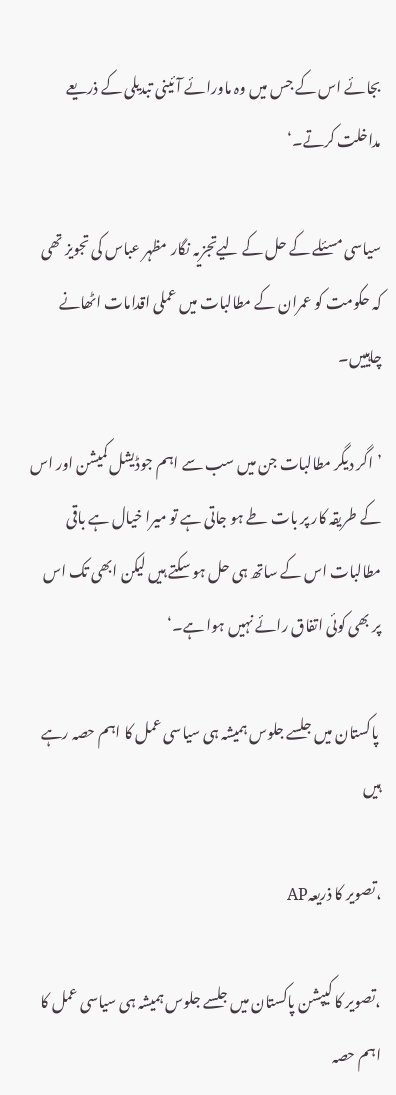بجائے اس کے جس میں وہ ماورائے آئینی تبدیلی کے ذریعے مداخلت کرتے۔‘

سیاسی مسئلے کے حل کے لیےتجزیہ نگار مظہر عباس کی تجویز تھی کہ حکومت کو عمران کے مطالبات میں عملی اقدامات اٹھانے چاہییں۔

’اگر دیگر مطالبات جن میں سب سے اہم جوڈیشل کمیشن اور اس کے طریقہ کار پر بات طے ہو جاتی ہے تو میرا خیال ہے باقی مطالبات اس کے ساتھ ہی حل ہو سکتے ہیں لیکن ابھی تک اس پر بھی کوئی اتفاق رائے نہیں ہوا ہے۔‘

 پاکستان میں جلسے جلوس ہمیشہ ہی سیاسی عمل کا اہم حصہ رہے ہیں

،تصویر کا ذریعہAP

،تصویر کا کیپشن پاکستان میں جلسے جلوس ہمیشہ ہی سیاسی عمل کا اہم حصہ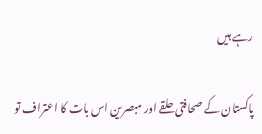رہے ہیں

پاکستان کے صحافتی حلقے اور مبصرین اس بات کا اعتراف تو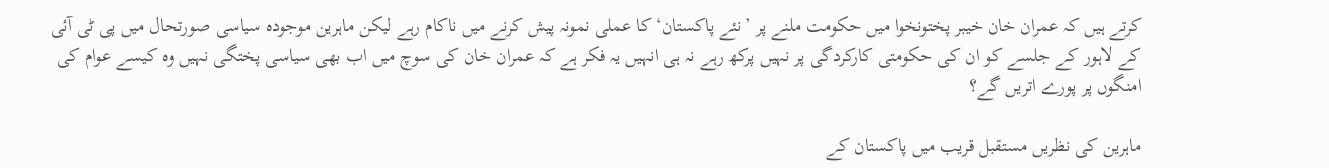کرتے ہیں کہ عمران خان خیبر پختونخوا میں حکومت ملنے پر ’نئے پاکستان‘ کا عملی نمونہ پیش کرنے میں ناکام رہے لیکن ماہرین موجودہ سیاسی صورتحال میں پی ٹی آئی کے لاہور کے جلسے کو ان کی حکومتی کارکردگی پر نہیں پرکھ رہے نہ ہی انہیں یہ فکر ہے کہ عمران خان کی سوچ میں اب بھی سیاسی پختگی نہیں وہ کیسے عوام کی امنگوں پر پورے اتریں گے؟

ماہرین کی نظریں مستقبل قریب میں پاکستان کے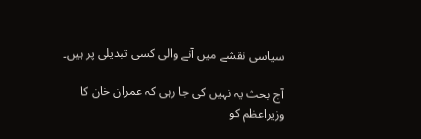سیاسی نقشے میں آنے والی کسی تبدیلی پر ہیں۔

آج بحث یہ نہیں کی جا رہی کہ عمران خان کا وزیراعظم کو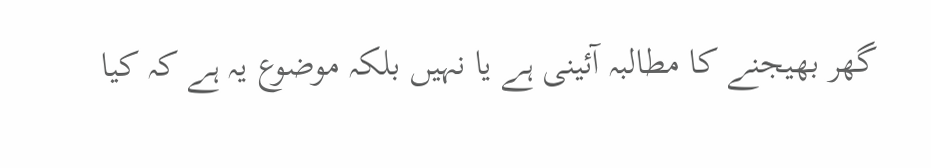گھر بھیجنے کا مطالبہ آئینی ہے یا نہیں بلکہ موضوع یہ ہے کہ کیا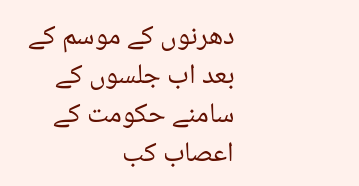دھرنوں کے موسم کے بعد اب جلسوں کے سامنے حکومت کے اعصاب کب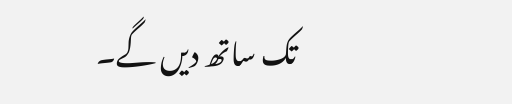تک ساتھ دیں گے۔